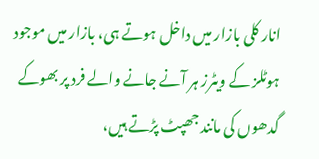انار کلی بازار میں داخل ہوتے ہی، بازار میں موجود ہوٹلز کے ویٹرز ہر آنے جانے والے فرد پر بھوکے گدھوں کی مانند جھپٹ پڑتے ہیں،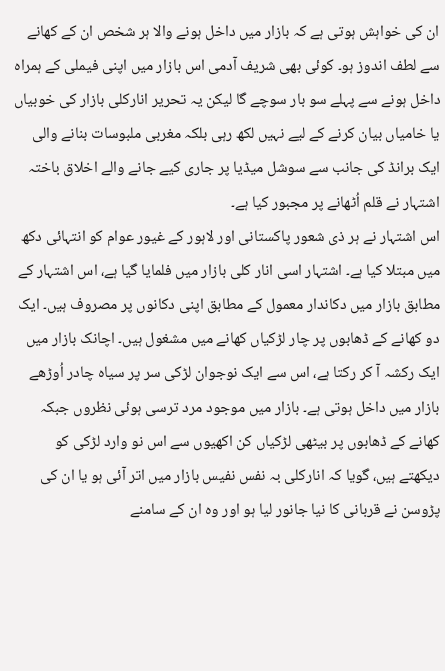ان کی خواہش ہوتی ہے کہ بازار میں داخل ہونے والا ہر شخص ان کے کھانے سے لطف اندوز ہو۔ کوئی بھی شریف آدمی اس بازار میں اپنی فیملی کے ہمراہ داخل ہونے سے پہلے سو بار سوچے گا لیکن یہ تحریر انارکلی بازار کی خوبیاں یا خامیاں بیان کرنے کے لیے نہیں لکھ رہی بلکہ مغربی ملبوسات بنانے والی ایک برانڈ کی جانب سے سوشل میڈیا پر جاری کیے جانے والے اخلاق باختہ اشتہار نے قلم اُٹھانے پر مجبور کیا ہے۔
اس اشتہار نے ہر ذی شعور پاکستانی اور لاہور کے غیور عوام کو انتہائی دکھ میں مبتلا کیا ہے۔ اشتہار اسی انار کلی بازار میں فلمایا گیا ہے، اس اشتہار کے مطابق بازار میں دکاندار معمول کے مطابق اپنی دکانوں پر مصروف ہیں۔ ایک دو کھانے کے ڈھابوں پر چار لڑکیاں کھانے میں مشغول ہیں۔ اچانک بازار میں ایک رکشہ آ کر رکتا ہے، اس سے ایک نوجوان لڑکی سر پر سیاہ چادر اُوڑھے بازار میں داخل ہوتی ہے۔ بازار میں موجود مرد ترسی ہوئی نظروں جبکہ کھانے کے ڈھابوں پر بیٹھی لڑکیاں کن اکھیوں سے اس نو وارد لڑکی کو دیکھتے ہیں، گویا کہ انارکلی بہ نفس نفیس بازار میں اتر آئی ہو یا ان کی پڑوسن نے قربانی کا نیا جانور لیا ہو اور وہ ان کے سامنے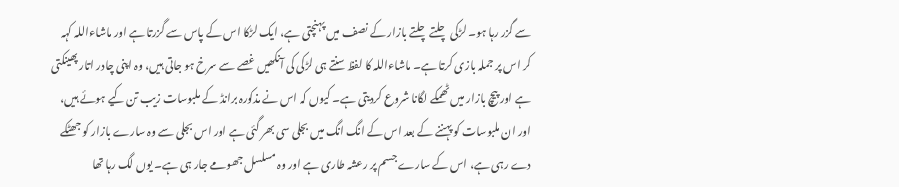سے گزر رہا ہو۔ لڑکی چلتے چلتے بازار کے نصف میں پہنچتی ہے، ایک لڑکا اس کے پاس سے گزرتا ہے اور ماشاءاللہ کہہ کر اس پر جملہ بازی کرتا ہے۔ ماشاءاللہ کا لفظ سنتے ہی لڑکی کی آنکھیں غصے سے سرخ ہو جاتی ہیں، وہ اپنی چادر اتار پھینکتی ہے اور پیچ بازار میں ٹھمکے لگانا شروع کردیتی ہے۔ کیوں کہ اس نے مذکورہ برانڈ کے ملبوسات زیب تن کیے ہوئے ہیں، اور ان ملبوسات کو پہننے کے بعد اس کے انگ انگ میں بجلی سی بھر گئی ہے اور اس بجلی سے وہ سارے بازار کو جھٹکے دے رہی ہے، اس کے سارے جسم پر رعشہ طاری ہے اور وہ مسلسل جھومے جار ہی ہے۔ یوں لگ رہا تھا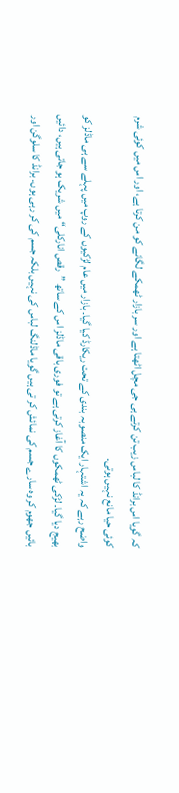کہ گویا اس برانڈ کا لباس زیب تن کرتے ہی جی مچل اٹھتا ہے اور سر بازار ٹھمکے لگانے کو من کرتا ہے، اور اس میں کوئی شرم کوئی حیا مانع نہیں ہوتی۔
واضح رہے کہ یہ اشتہار ایک منصوبہ بندی کے تحت ریکارڈ کیا گیا۔ بازار میں عام لڑکیوں کے روپ میں پہلے سے ہی ماڈلز کو بھیج دیا گیا۔ لڑکی ٹھمکوں کا آغاز کرتی ہے تو فوری باقی ماڈلز اس کے ساتھ ”رقص انارکلی“ میں شریک ہو جاتی ہیں، دائیں بائیں جھوم کر وہ سارے جسم کی نمائش کر تی ہیں گویا ماڈلنگ لباس کی نہیں بلکہ جسم کی کر رہی ہوں۔ برانڈ کا سلوگن اور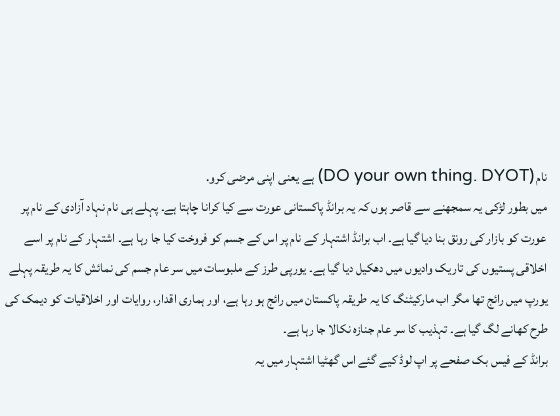نام (DO your own thing. DYOT) ہے یعنی اپنی مرضی کرو.
میں بطور لڑکی یہ سمجھنے سے قاصر ہوں کہ یہ برانڈ پاکستانی عورت سے کیا کرانا چاہتا ہے۔ پہلے ہی نام نہاد آزادی کے نام پر عورت کو بازار کی رونق بنا دیا گیا ہے۔ اب برانڈ اشتہار کے نام پر اس کے جسم کو فروخت کیا جا رہا ہے۔ اشتہار کے نام پر اسے اخلاقی پستیوں کی تاریک وادیوں میں دھکیل دیا گیا ہے۔ یورپی طرز کے ملبوسات میں سر عام جسم کی نمائش کا یہ طریقہ پہلے یورپ میں رائج تھا مگر اب مارکیٹنگ کا یہ طریقہ پاکستان میں رائج ہو رہا ہے، اور ہماری اقدار، روایات اور اخلاقیات کو دیمک کی طرح کھانے لگ گیا ہے۔ تہذیب کا سر عام جنازہ نکالا جا رہا ہے۔
برانڈ کے فیس بک صفحے پر اپ لوڈ کیے گئے اس گھٹیا اشتہار میں یہ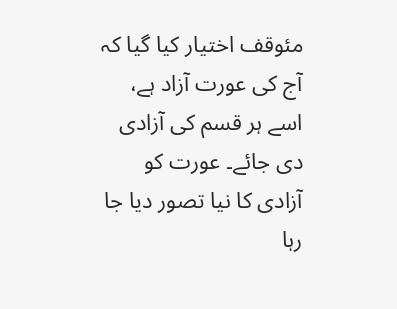مئوقف اختیار کیا گیا کہ آج کی عورت آزاد ہے، اسے ہر قسم کی آزادی دی جائے۔ عورت کو آزادی کا نیا تصور دیا جا رہا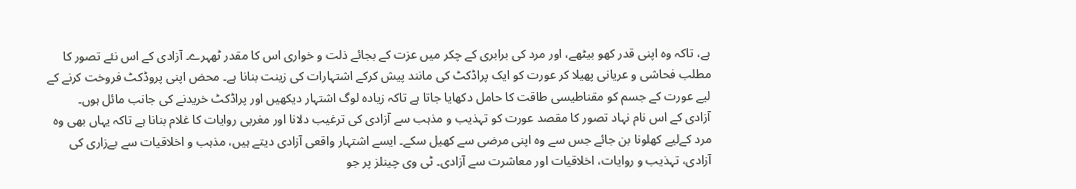ہے، تاکہ وہ اپنی قدر کھو بیٹھے، اور مرد کی برابری کے چکر میں عزت کے بجائے ذلت و خواری اس کا مقدر ٹھہرے۔ آزادی کے اس نئے تصور کا مطلب فحاشی و عریانی پھیلا کر عورت کو ایک پراڈکٹ کی مانند پیش کرکے اشتہارات کی زینت بنانا ہے۔ محض اپنی پروڈکٹ فروخت کرنے کے لیے عورت کے جسم کو مقناطیسی طاقت کا حامل دکھایا جاتا ہے تاکہ زیادہ لوگ اشتہار دیکھیں اور پراڈکٹ خریدنے کی جانب مائل ہوں۔
آزادی کے اس نام نہاد تصور کا مقصد عورت کو تہذیب و مذہب سے آزادی کی ترغیب دلانا اور مغربی روایات کا غلام بنانا ہے تاکہ یہاں بھی وہ مرد کےلیے کھلونا بن جائے جس سے وہ اپنی مرضی سے کھیل سکے۔ ایسے اشتہار واقعی آزادی دیتے ہیں، مذہب و اخلاقیات سے بےزاری کی آزادی، تہذیب و روایات، اخلاقیات اور معاشرت سے آزادی۔ ٹی وی چینلز پر جو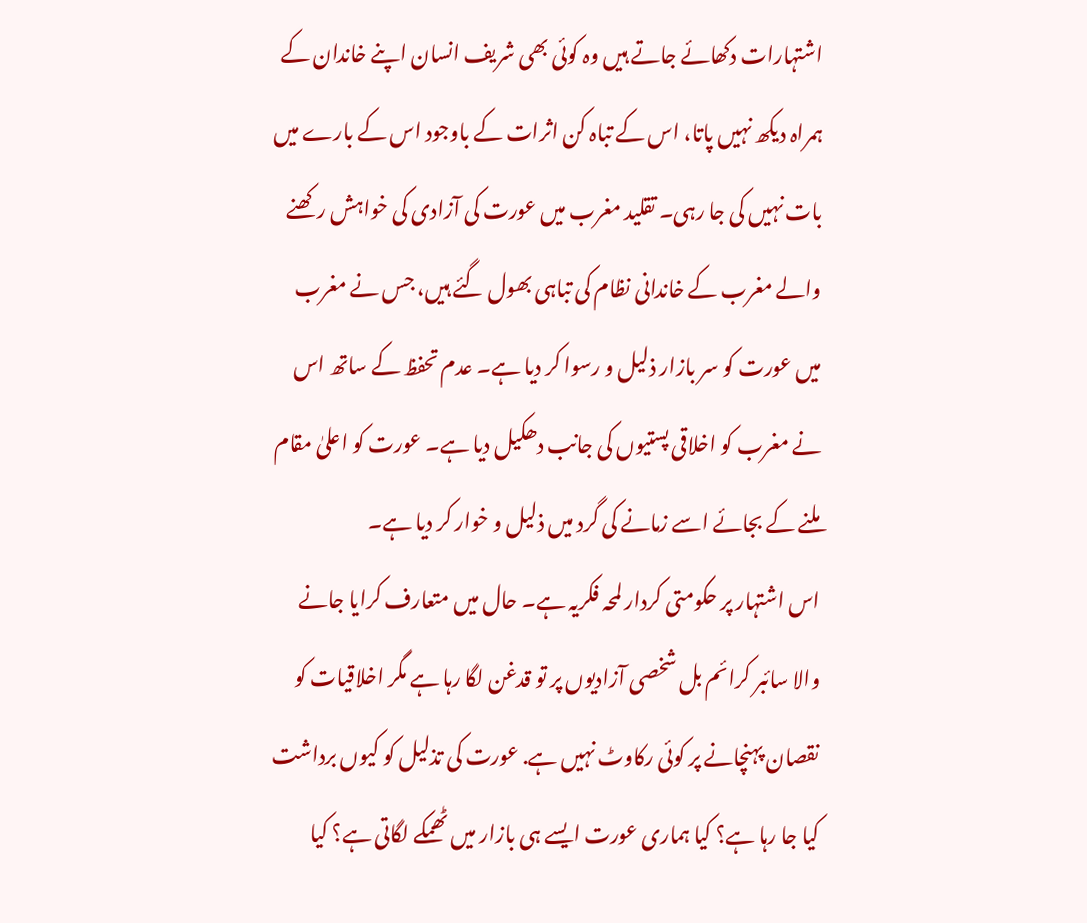اشتہارات دکھائے جاتے ہیں وہ کوئی بھی شریف انسان اپنے خاندان کے ہمراہ دیکھ نہیں پاتا، اس کے تباہ کن اثرات کے باوجود اس کے بارے میں بات نہیں کی جا رہی۔ تقلید مغرب میں عورت کی آزادی کی خواہش رکھنے والے مغرب کے خاندانی نظام کی تباہی بھول گئے ہیں، جس نے مغرب میں عورت کو سر بازار ذلیل و رسوا کر دیا ہے۔ عدم تحفظ کے ساتھ اس نے مغرب کو اخلاقی پستیوں کی جانب دھکیل دیا ہے۔ عورت کو اعلیٰ مقام ملنے کے بجائے اسے زمانے کی گرد میں ذلیل و خوار کر دیا ہے۔
اس اشتہار پر حکومتی کردار لمحہ فکریہ ہے۔ حال میں متعارف کرایا جانے والا سائبر کرائم بل شخصی آزادیوں پر تو قدغن لگا رہا ہے مگر اخلاقیات کو نقصان پہنچانے پر کوئی رکاوٹ نہیں ہے. عورت کی تذلیل کو کیوں برداشت کیا جا رہا ہے؟ کیا ہماری عورت ایسے ہی بازار میں ٹھمکے لگاتی ہے؟ کیا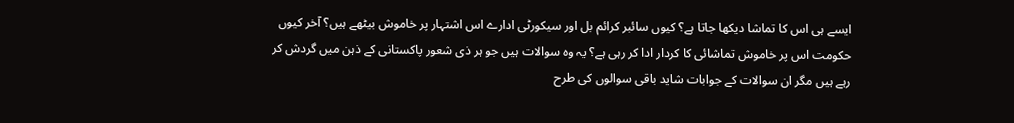ایسے ہی اس کا تماشا دیکھا جاتا ہے؟ کیوں سائبر کرائم بل اور سیکورٹی ادارے اس اشتہار پر خاموش بیٹھے ہیں؟ آخر کیوں حکومت اس پر خاموش تماشائی کا کردار ادا کر رہی ہے؟ یہ وہ سوالات ہیں جو ہر ذی شعور پاکستانی کے ذہن میں گردش کر رہے ہیں مگر ان سوالات کے جوابات شاید باقی سوالوں کی طرح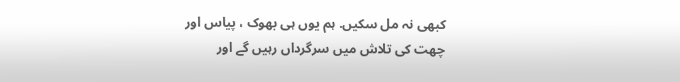کبھی نہ مل سکیں. ہم یوں ہی بھوک ، پیاس اور چھت کی تلاش میں سرگرداں رہیں گے اور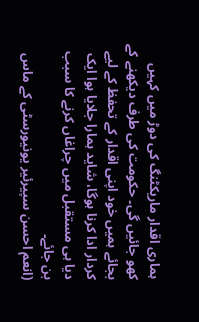ہماری اقدار ماریکٹنگ کی دوڑ میں کہیں کھو جائیں گی۔ حکومت کی طرف دیکھنے کے بجائے ہمیں خود اپنی اقدار کے تحفظ کے لیے کردار ادا کرنا ہوگا، شاید ہمارا جلایا ہوا ایک دیا ہی مستقبل میں چراغاں کرنے کا سبب بن جائے۔
(انعم احسن سپیرئیر یونیورسٹی کے ماس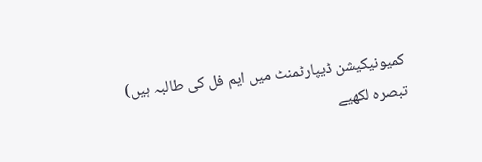کمیونیکیشن ڈیپارٹمنٹ میں ایم فل کی طالبہ ہیں)
تبصرہ لکھیے